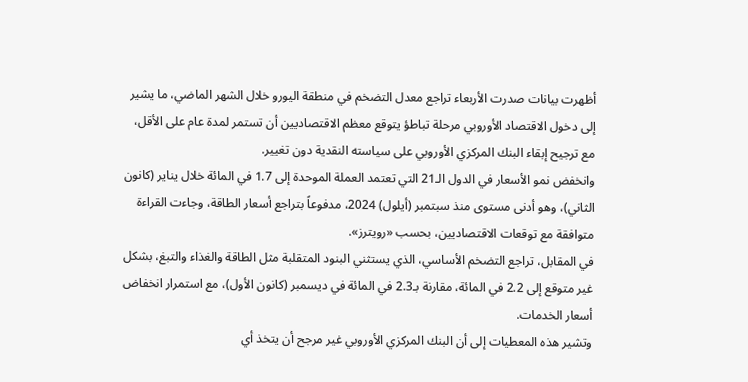أظهرت بيانات صدرت الأربعاء تراجع معدل التضخم في منطقة اليورو خلال الشهر الماضي، ما يشير إلى دخول الاقتصاد الأوروبي مرحلة تباطؤ يتوقع معظم الاقتصاديين أن تستمر لمدة عام على الأقل، مع ترجيح إبقاء البنك المركزي الأوروبي على سياسته النقدية دون تغيير.
وانخفض نمو الأسعار في الدول الـ21 التي تعتمد العملة الموحدة إلى 1.7 في المائة خلال يناير (كانون الثاني)، وهو أدنى مستوى منذ سبتمبر (أيلول) 2024، مدفوعاً بتراجع أسعار الطاقة، وجاءت القراءة متوافقة مع توقعات الاقتصاديين، بحسب «رويترز».
في المقابل، تراجع التضخم الأساسي، الذي يستثني البنود المتقلبة مثل الطاقة والغذاء والتبغ، بشكل غير متوقع إلى 2.2 في المائة، مقارنة بـ2.3 في المائة في ديسمبر (كانون الأول)، مع استمرار انخفاض أسعار الخدمات.
وتشير هذه المعطيات إلى أن البنك المركزي الأوروبي غير مرجح أن يتخذ أي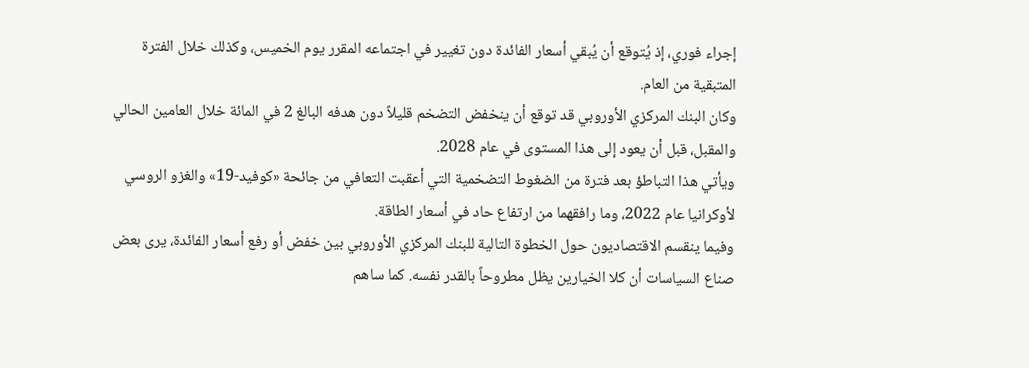إجراء فوري، إذ يُتوقع أن يُبقي أسعار الفائدة دون تغيير في اجتماعه المقرر يوم الخميس، وكذلك خلال الفترة المتبقية من العام.
وكان البنك المركزي الأوروبي قد توقع أن ينخفض التضخم قليلاً دون هدفه البالغ 2 في المائة خلال العامين الحالي والمقبل، قبل أن يعود إلى هذا المستوى في عام 2028.
ويأتي هذا التباطؤ بعد فترة من الضغوط التضخمية التي أعقبت التعافي من جائحة «كوفيد-19» والغزو الروسي لأوكرانيا عام 2022، وما رافقهما من ارتفاع حاد في أسعار الطاقة.
وفيما ينقسم الاقتصاديون حول الخطوة التالية للبنك المركزي الأوروبي بين خفض أو رفع أسعار الفائدة، يرى بعض صناع السياسات أن كلا الخيارين يظل مطروحاً بالقدر نفسه. كما ساهم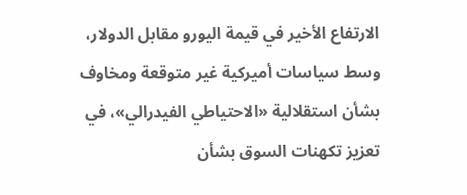الارتفاع الأخير في قيمة اليورو مقابل الدولار، وسط سياسات أميركية غير متوقعة ومخاوف بشأن استقلالية «الاحتياطي الفيدرالي»، في تعزيز تكهنات السوق بشأن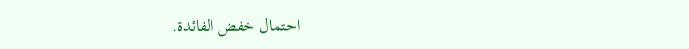احتمال خفض الفائدة.